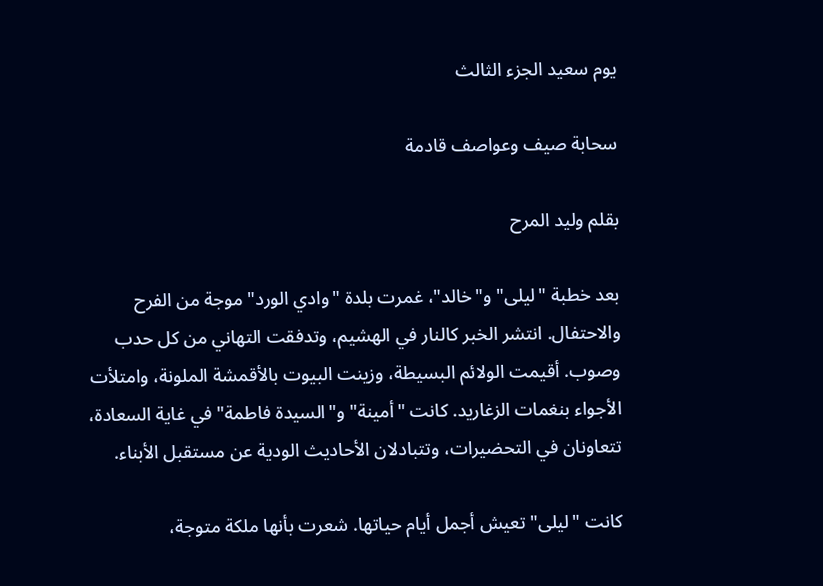يوم سعيد الجزء الثالث

سحابة صيف وعواصف قادمة

بقلم وليد المرح

بعد خطبة "ليلى" و"خالد"، غمرت بلدة "وادي الورد" موجة من الفرح والاحتفال. انتشر الخبر كالنار في الهشيم، وتدفقت التهاني من كل حدب وصوب. أقيمت الولائم البسيطة، وزينت البيوت بالأقمشة الملونة، وامتلأت الأجواء بنغمات الزغاريد. كانت "أمينة" و"السيدة فاطمة" في غاية السعادة، تتعاونان في التحضيرات، وتتبادلان الأحاديث الودية عن مستقبل الأبناء.

كانت "ليلى" تعيش أجمل أيام حياتها. شعرت بأنها ملكة متوجة،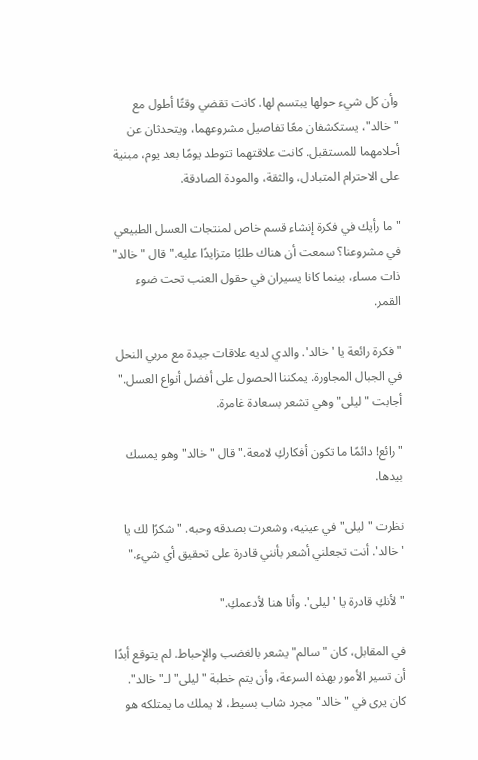وأن كل شيء حولها يبتسم لها. كانت تقضي وقتًا أطول مع "خالد"، يستكشفان معًا تفاصيل مشروعهما، ويتحدثان عن أحلامهما للمستقبل. كانت علاقتهما تتوطد يومًا بعد يوم، مبنية على الاحترام المتبادل، والثقة، والمودة الصادقة.

"ما رأيك في فكرة إنشاء قسم خاص لمنتجات العسل الطبيعي في مشروعنا؟ سمعت أن هناك طلبًا متزايدًا عليه." قال "خالد" ذات مساء، بينما كانا يسيران في حقول العنب تحت ضوء القمر.

"فكرة رائعة يا 'خالد'. والدي لديه علاقات جيدة مع مربي النحل في الجبال المجاورة. يمكننا الحصول على أفضل أنواع العسل." أجابت "ليلى" وهي تشعر بسعادة غامرة.

"رائع! دائمًا ما تكون أفكاركِ لامعة." قال "خالد" وهو يمسك بيدها.

نظرت "ليلى" في عينيه، وشعرت بصدقه وحبه. "شكرًا لك يا 'خالد'. أنت تجعلني أشعر بأنني قادرة على تحقيق أي شيء."

"لأنكِ قادرة يا 'ليلى'. وأنا هنا لأدعمكِ."

في المقابل، كان "سالم" يشعر بالغضب والإحباط. لم يتوقع أبدًا أن تسير الأمور بهذه السرعة، وأن يتم خطبة "ليلى" لـ"خالد". كان يرى في "خالد" مجرد شاب بسيط، لا يملك ما يمتلكه هو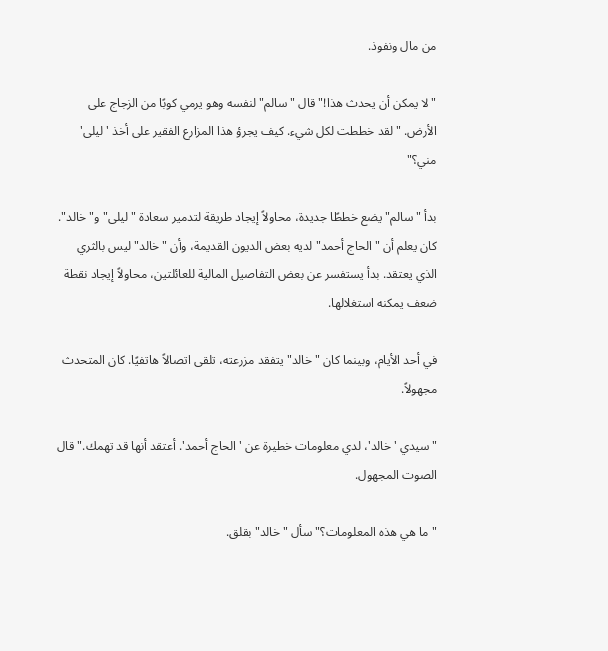من مال ونفوذ.

"لا يمكن أن يحدث هذا!" قال "سالم" لنفسه وهو يرمي كوبًا من الزجاج على الأرض. "لقد خططت لكل شيء. كيف يجرؤ هذا المزارع الفقير على أخذ 'ليلى' مني؟"

بدأ "سالم" يضع خططًا جديدة، محاولاً إيجاد طريقة لتدمير سعادة "ليلى" و"خالد". كان يعلم أن "الحاج أحمد" لديه بعض الديون القديمة، وأن "خالد" ليس بالثري الذي يعتقد. بدأ يستفسر عن بعض التفاصيل المالية للعائلتين، محاولاً إيجاد نقطة ضعف يمكنه استغلالها.

في أحد الأيام، وبينما كان "خالد" يتفقد مزرعته، تلقى اتصالاً هاتفيًا. كان المتحدث مجهولاً.

"سيدي 'خالد'، لدي معلومات خطيرة عن 'الحاج أحمد'. أعتقد أنها قد تهمك." قال الصوت المجهول.

"ما هي هذه المعلومات؟" سأل "خالد" بقلق.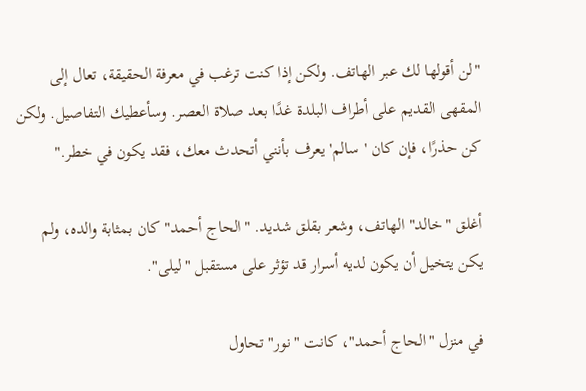"لن أقولها لك عبر الهاتف. ولكن إذا كنت ترغب في معرفة الحقيقة، تعال إلى المقهى القديم على أطراف البلدة غدًا بعد صلاة العصر. وسأعطيك التفاصيل. ولكن كن حذرًا، فإن كان 'سالم' يعرف بأنني أتحدث معك، فقد يكون في خطر."

أغلق "خالد" الهاتف، وشعر بقلق شديد. "الحاج أحمد" كان بمثابة والده، ولم يكن يتخيل أن يكون لديه أسرار قد تؤثر على مستقبل "ليلى".

في منزل "الحاج أحمد"، كانت "نور" تحاول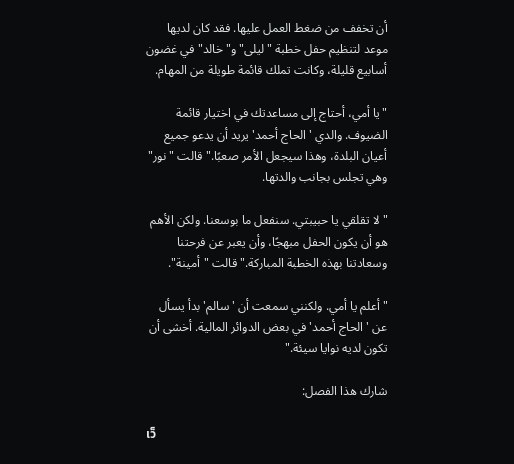أن تخفف من ضغط العمل عليها. فقد كان لديها موعد لتنظيم حفل خطبة "ليلى" و"خالد" في غضون أسابيع قليلة، وكانت تملك قائمة طويلة من المهام.

"يا أمي، أحتاج إلى مساعدتك في اختيار قائمة الضيوف. والدي 'الحاج أحمد' يريد أن يدعو جميع أعيان البلدة، وهذا سيجعل الأمر صعبًا." قالت "نور" وهي تجلس بجانب والدتها.

"لا تقلقي يا حبيبتي. سنفعل ما بوسعنا. ولكن الأهم هو أن يكون الحفل مبهجًا، وأن يعبر عن فرحتنا وسعادتنا بهذه الخطبة المباركة." قالت "أمينة".

"أعلم يا أمي. ولكنني سمعت أن 'سالم' بدأ يسأل عن 'الحاج أحمد' في بعض الدوائر المالية. أخشى أن تكون لديه نوايا سيئة."

شارك هذا الفصل:

เว็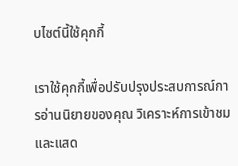บไซต์นี้ใช้คุกกี้

เราใช้คุกกี้เพื่อปรับปรุงประสบการณ์การอ่านนิยายของคุณ วิเคราะห์การเข้าชม และแสด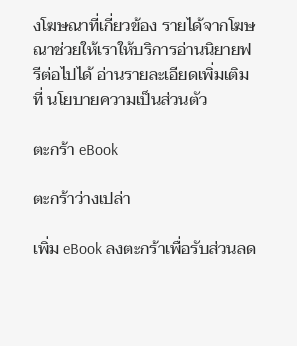งโฆษณาที่เกี่ยวข้อง รายได้จากโฆษณาช่วยให้เราให้บริการอ่านนิยายฟรีต่อไปได้ อ่านรายละเอียดเพิ่มเติมที่ นโยบายความเป็นส่วนตัว

ตะกร้า eBook

ตะกร้าว่างเปล่า

เพิ่ม eBook ลงตะกร้าเพื่อรับส่วนลด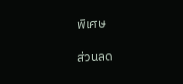พิเศษ

ส่วนลด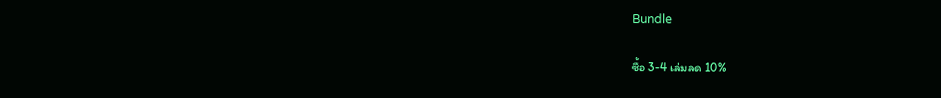Bundle

ซื้อ 3-4 เล่มลด 10%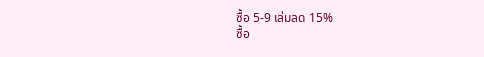ซื้อ 5-9 เล่มลด 15%
ซื้อ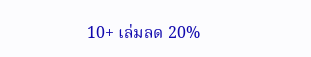10+ เล่มลด 20%